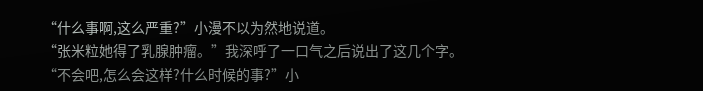“什么事啊,这么严重?”小漫不以为然地说道。
“张米粒她得了乳腺肿瘤。”我深呼了一口气之后说出了这几个字。
“不会吧,怎么会这样?什么时候的事?”小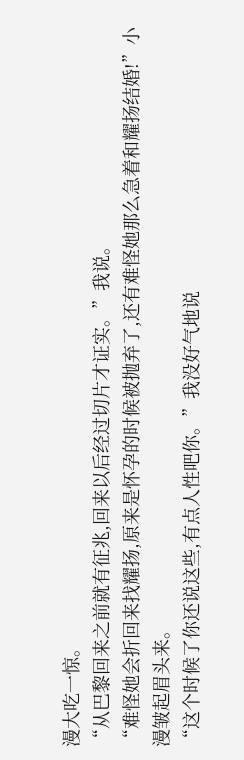漫大吃一惊。
“从巴黎回来之前就有征兆,回来以后经过切片才证实。”我说。
“难怪她会折回来找耀扬,原来是怀孕的时候被抛弃了,还有难怪她那么急着和耀扬结婚!”小漫皱起眉头来。
“这个时候了你还说这些,有点人性吧你。”我没好气地说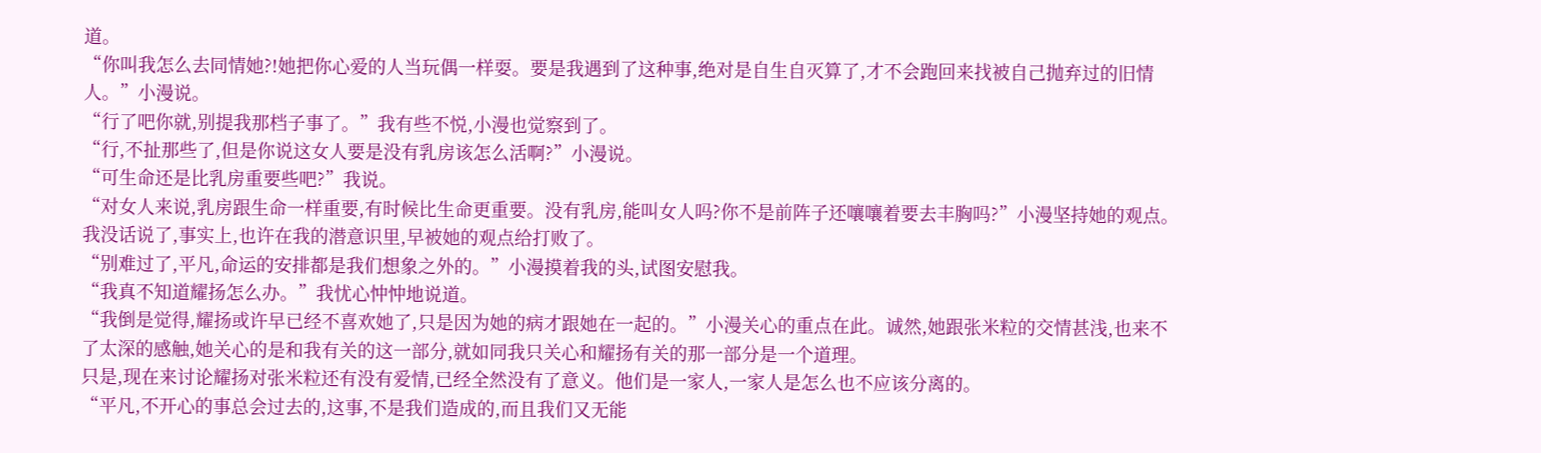道。
“你叫我怎么去同情她?!她把你心爱的人当玩偶一样耍。要是我遇到了这种事,绝对是自生自灭算了,才不会跑回来找被自己抛弃过的旧情人。”小漫说。
“行了吧你就,别提我那档子事了。”我有些不悦,小漫也觉察到了。
“行,不扯那些了,但是你说这女人要是没有乳房该怎么活啊?”小漫说。
“可生命还是比乳房重要些吧?”我说。
“对女人来说,乳房跟生命一样重要,有时候比生命更重要。没有乳房,能叫女人吗?你不是前阵子还嚷嚷着要去丰胸吗?”小漫坚持她的观点。
我没话说了,事实上,也许在我的潜意识里,早被她的观点给打败了。
“别难过了,平凡,命运的安排都是我们想象之外的。”小漫摸着我的头,试图安慰我。
“我真不知道耀扬怎么办。”我忧心忡忡地说道。
“我倒是觉得,耀扬或许早已经不喜欢她了,只是因为她的病才跟她在一起的。”小漫关心的重点在此。诚然,她跟张米粒的交情甚浅,也来不了太深的感触,她关心的是和我有关的这一部分,就如同我只关心和耀扬有关的那一部分是一个道理。
只是,现在来讨论耀扬对张米粒还有没有爱情,已经全然没有了意义。他们是一家人,一家人是怎么也不应该分离的。
“平凡,不开心的事总会过去的,这事,不是我们造成的,而且我们又无能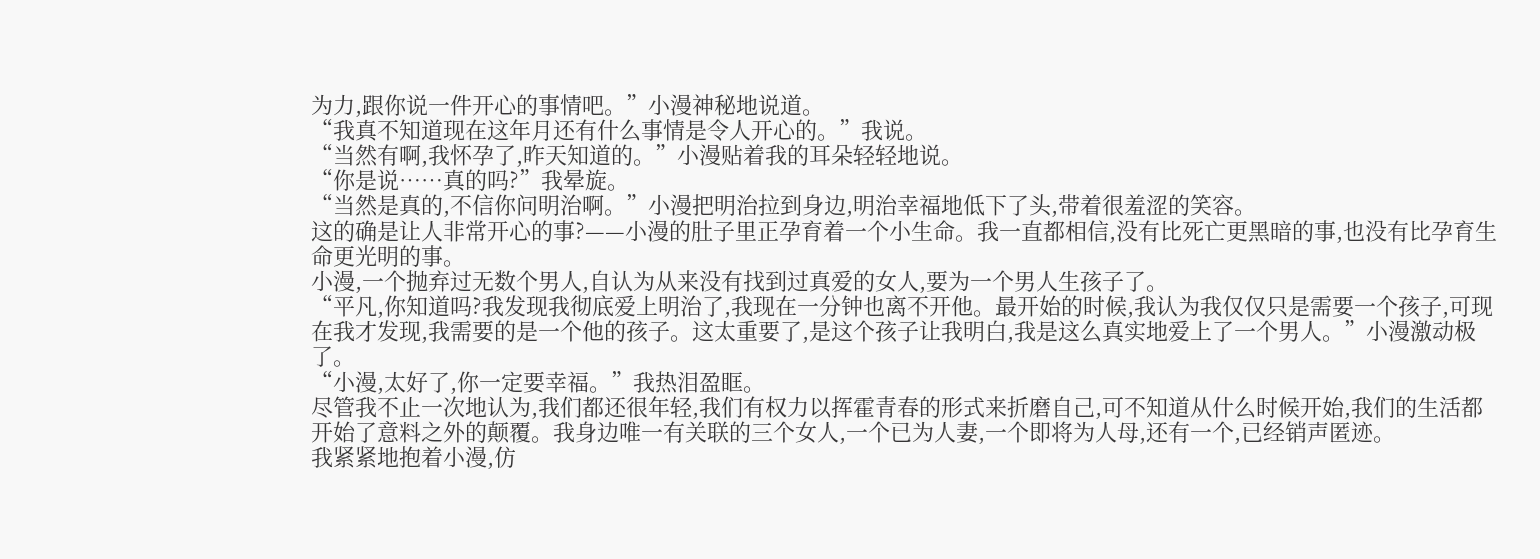为力,跟你说一件开心的事情吧。”小漫神秘地说道。
“我真不知道现在这年月还有什么事情是令人开心的。”我说。
“当然有啊,我怀孕了,昨天知道的。”小漫贴着我的耳朵轻轻地说。
“你是说……真的吗?”我晕旋。
“当然是真的,不信你问明治啊。”小漫把明治拉到身边,明治幸福地低下了头,带着很羞涩的笑容。
这的确是让人非常开心的事?——小漫的肚子里正孕育着一个小生命。我一直都相信,没有比死亡更黑暗的事,也没有比孕育生命更光明的事。
小漫,一个抛弃过无数个男人,自认为从来没有找到过真爱的女人,要为一个男人生孩子了。
“平凡,你知道吗?我发现我彻底爱上明治了,我现在一分钟也离不开他。最开始的时候,我认为我仅仅只是需要一个孩子,可现在我才发现,我需要的是一个他的孩子。这太重要了,是这个孩子让我明白,我是这么真实地爱上了一个男人。”小漫激动极了。
“小漫,太好了,你一定要幸福。”我热泪盈眶。
尽管我不止一次地认为,我们都还很年轻,我们有权力以挥霍青春的形式来折磨自己,可不知道从什么时候开始,我们的生活都开始了意料之外的颠覆。我身边唯一有关联的三个女人,一个已为人妻,一个即将为人母,还有一个,已经销声匿迹。
我紧紧地抱着小漫,仿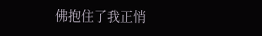佛抱住了我正悄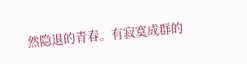然隐退的青春。有寂寞成群的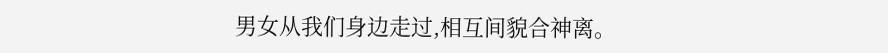男女从我们身边走过,相互间貌合神离。